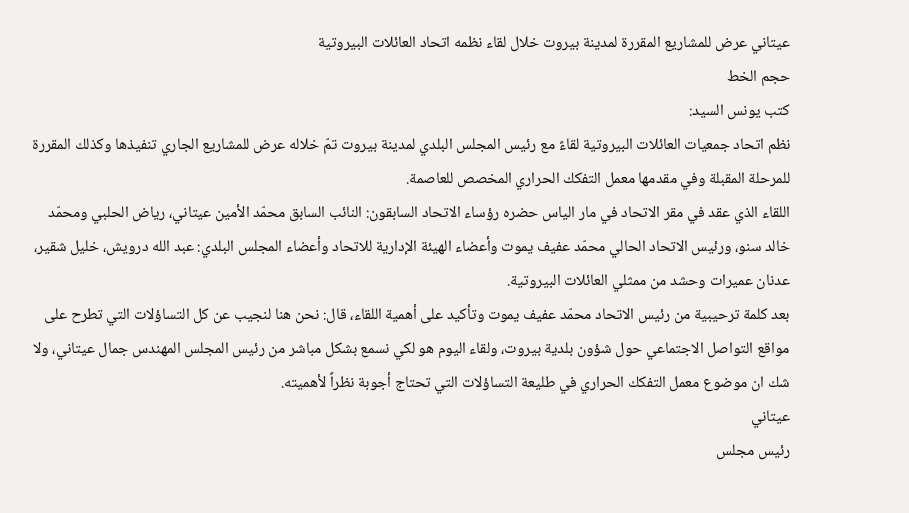عيتاني عرض للمشاريع المقررة لمدينة بيروت خلال لقاء نظمه اتحاد العائلات البيروتية
حجم الخط
كتب يونس السيد:
نظم اتحاد جمعيات العائلات البيروتية لقاءً مع رئيس المجلس البلدي لمدينة بيروت تمّ خلاله عرض للمشاريع الجاري تنفيذها وكذلك المقررة للمرحلة المقبلة وفي مقدمها معمل التفكك الحراري المخصص للعاصمة.
اللقاء الذي عقد في مقر الاتحاد في مار الياس حضره رؤساء الاتحاد السابقون: النائب السابق محمّد الأمين عيتاني، رياض الحلبي ومحمّد خالد سنو، ورئيس الاتحاد الحالي محمّد عفيف يموت وأعضاء الهيئة الإدارية للاتحاد وأعضاء المجلس البلدي: عبد الله درويش، خليل شقير، عدنان عميرات وحشد من ممثلي العائلات البيروتية.
بعد كلمة ترحيبية من رئيس الاتحاد محمّد عفيف يموت وتأكيد على أهمية اللقاء، قال: نحن هنا لنجيب عن كل التساؤلات التي تطرح على مواقع التواصل الاجتماعي حول شؤون بلدية بيروت، ولقاء اليوم هو لكي نسمع بشكل مباشر من رئيس المجلس المهندس جمال عيتاني، ولا شك ان موضوع معمل التفكك الحراري في طليعة التساؤلات التي تحتاج أجوبة نظراً لأهميته.
عيتاني
رئيس مجلس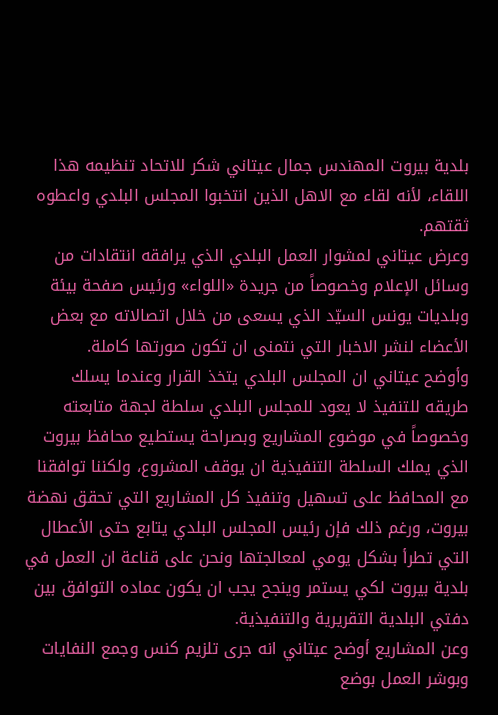بلدية بيروت المهندس جمال عيتاني شكر للاتحاد تنظيمه هذا اللقاء، لأنه لقاء مع الاهل الذين انتخبوا المجلس البلدي واعطوه ثقتهم.
وعرض عيتاني لمشوار العمل البلدي الذي يرافقه انتقادات من وسائل الإعلام وخصوصاً من جريدة «اللواء» ورئيس صفحة بيئة وبلديات يونس السيّد الذي يسعى من خلال اتصالاته مع بعض الأعضاء لنشر الاخبار التي نتمنى ان تكون صورتها كاملة.
وأوضح عيتاني ان المجلس البلدي يتخذ القرار وعندما يسلك طريقه للتنفيذ لا يعود للمجلس البلدي سلطة لجهة متابعته وخصوصاً في موضوع المشاريع وبصراحة يستطيع محافظ بيروت الذي يملك السلطة التنفيذية ان يوقف المشروع، ولكننا توافقنا مع المحافظ على تسهيل وتنفيذ كل المشاريع التي تحقق نهضة بيروت، ورغم ذلك فإن رئيس المجلس البلدي يتابع حتى الأعطال التي تطرأ بشكل يومي لمعالجتها ونحن على قناعة ان العمل في بلدية بيروت لكي يستمر وينجح يجب ان يكون عماده التوافق بين دفتي البلدية التقريرية والتنفيذية.
وعن المشاريع أوضح عيتاني انه جرى تلزيم كنس وجمع النفايات وبوشر العمل بوضع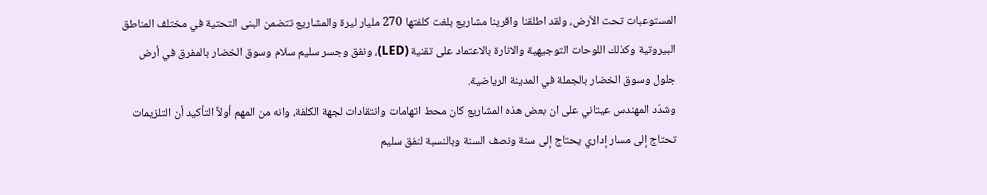المستوعبات تحت الأرض، ولقد اطلقنا واقرينا مشاريع بلغت كلفتها 270 مليار ليرة والمشاريع تتضمن البنى التحتية في مختلف المناطق البيروتية وكذلك اللوحات التوجيهية والانارة بالاعتماد على تقنية (LED)، ونفق وجسر سليم سلام وسوق الخضار بالمفرق في أرض جلول وسوق الخضار بالجملة في المدينة الرياضية.
وشدّد المهندس عيتاني على ان بعض هذه المشاريع كان محط اتهامات وانتقادات لجهة الكلفة، وانه من المهم أولاً التأكيد أن التلزيمات تحتاج إلى مسار إداري يحتاج إلى سنة ونصف السنة وبالنسبة لنفق سليم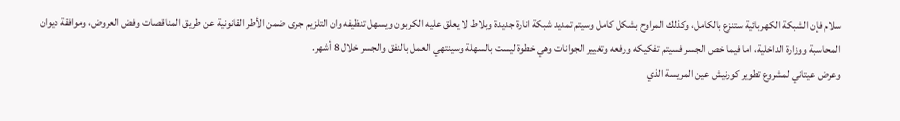سلام فإن الشبكة الكهربائية ستنزع بالكامل، وكذلك المراوح بشكل كامل وسيتم تمديد شبكة انارة جديدة وبلاط لا يعلق عليه الكربون ويسهل تنظيفه وان التلزيم جرى ضمن الأطر القانونية عن طريق المناقصات وفض العروض، وموافقة ديوان المحاسبة ووزارة الداخلية، اما فيما خص الجسر فسيتم تفكيكه ورفعه وتغيير الجوانات وهي خطوة ليست بالسهلة وسينتهي العمل بالنفق والجسر خلال 8 أشهر.
وعرض عيتاني لمشروع تطوير كورنيش عين المريسة الذي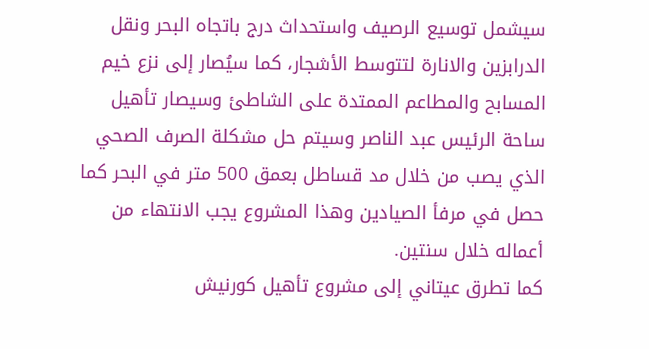سيشمل توسيع الرصيف واستحداث درج باتجاه البحر ونقل الدرابزين والانارة لتتوسط الأشجار، كما سيُصار إلى نزع خيم المسابح والمطاعم الممتدة على الشاطئ وسيصار تأهيل ساحة الرئيس عبد الناصر وسيتم حل مشكلة الصرف الصحي الذي يصب من خلال مد قساطل بعمق 500 متر في البحر كما حصل في مرفأ الصيادين وهذا المشروع يجب الانتهاء من أعماله خلال سنتين.
كما تطرق عيتاني إلى مشروع تأهيل كورنيش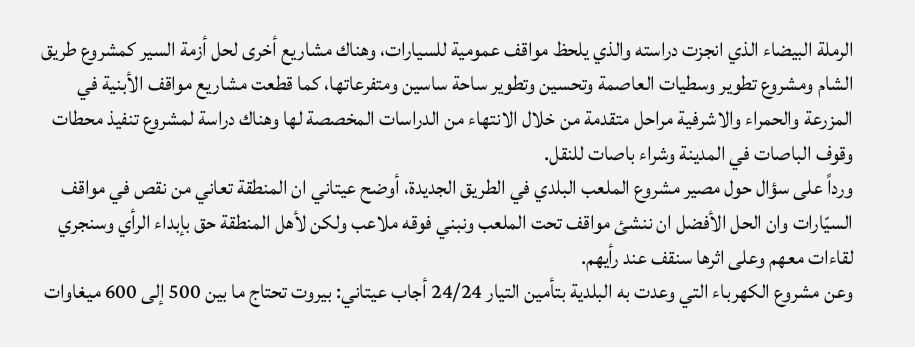الرملة البيضاء الذي انجزت دراسته والذي يلحظ مواقف عمومية للسيارات، وهناك مشاريع أخرى لحل أزمة السير كمشروع طريق الشام ومشروع تطوير وسطيات العاصمة وتحسين وتطوير ساحة ساسين ومتفرعاتها، كما قطعت مشاريع مواقف الأبنية في المزرعة والحمراء والاشرفية مراحل متقدمة من خلال الانتهاء من الدراسات المخصصة لها وهناك دراسة لمشروع تنفيذ محطات وقوف الباصات في المدينة وشراء باصات للنقل.
ورداً على سؤال حول مصير مشروع الملعب البلدي في الطريق الجديدة، أوضح عيتاني ان المنطقة تعاني من نقص في مواقف السيّارات وان الحل الأفضل ان ننشئ مواقف تحت الملعب ونبني فوقه ملاعب ولكن لأهل المنطقة حق بإبداء الرأي وسنجري لقاءات معهم وعلى اثرها سنقف عند رأيهم.
وعن مشروع الكهرباء التي وعدت به البلدية بتأمين التيار 24/24 أجاب عيتاني: بيروت تحتاج ما بين 500 إلى 600 ميغاوات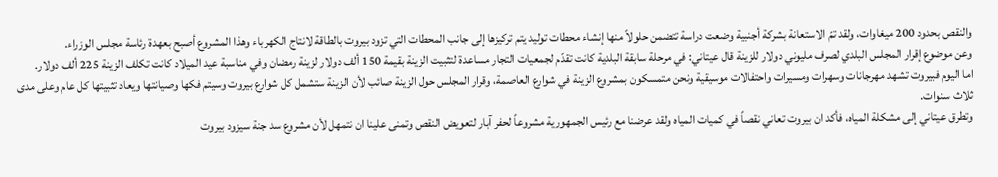والنقص بحدود 200 ميغاوات، ولقد تمّ الاستعانة بشركة أجنبية وضعت دراسة تتضمن حلولاً منها إنشاء محطات توليد يتم تركيزها إلى جانب المحطات التي تزود بيروت بالطاقة لانتاج الكهرباء وهذا المشروع أصبح بعهدة رئاسة مجلس الوزراء.
وعن موضوع إقرار المجلس البلدي لصرف مليوني دولار للزينة قال عيتاني: في مرحلة سابقة البلدية كانت تقدّم لجمعيات التجار مساعدة لتثبيت الزينة بقيمة 150 ألف دولار لزينة رمضان وفي مناسبة عيد الميلاد كانت تكلف الزينة 225 ألف دولار.
اما اليوم فبيروت تشهد مهرجانات وسهرات ومسيرات واحتفالات موسيقية ونحن متمسكون بمشروع الزينة في شوارع العاصمة، وقرار المجلس حول الزينة صائب لأن الزينة ستشمل كل شوارع بيروت وسيتم فكها وصيانتها ويعاد تثبيتها كل عام وعلى مدى ثلاث سنوات.
وتطرق عيتاني إلى مشكلة المياه، فأكد ان بيروت تعاني نقصاً في كميات المياه ولقد عرضنا مع رئيس الجمهورية مشروعاً لحفر آبار لتعويض النقص وتمنى علينا ان نتمهل لأن مشروع سد جنة سيزود بيروت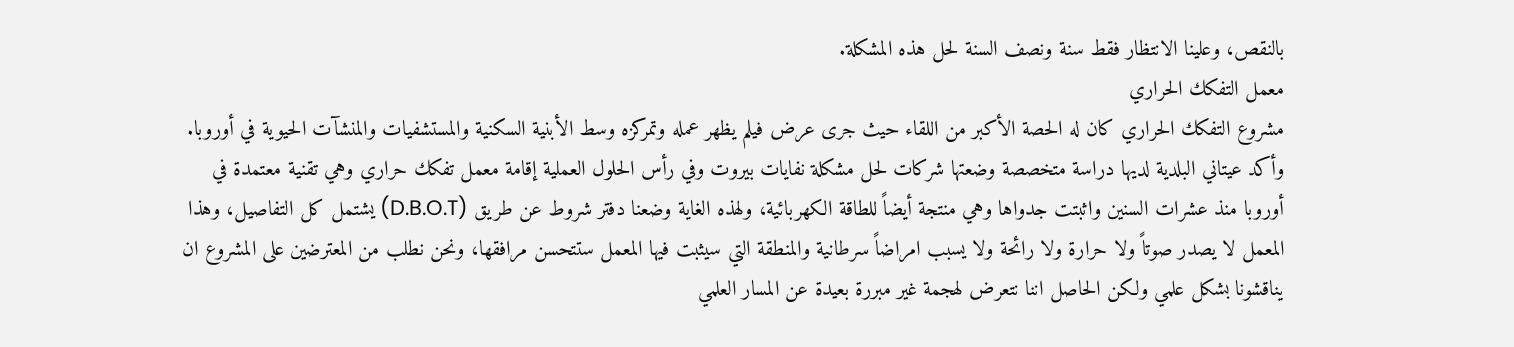بالنقص، وعلينا الانتظار فقط سنة ونصف السنة لحل هذه المشكلة.
معمل التفكك الحراري
مشروع التفكك الحراري كان له الحصة الأكبر من اللقاء حيث جرى عرض فيلم يظهر عمله وتمركزه وسط الأبنية السكنية والمستشفيات والمنشآت الحيوية في أوروبا. وأكد عيتاني البلدية لديها دراسة متخصصة وضعتها شركات لحل مشكلة نفايات بيروت وفي رأس الحلول العملية إقامة معمل تفكك حراري وهي تقنية معتمدة في أوروبا منذ عشرات السنين واثبتت جدواها وهي منتجة أيضاً للطاقة الكهربائية، ولهذه الغاية وضعنا دفتر شروط عن طريق (D.B.O.T) يشتمل كل التفاصيل، وهذا المعمل لا يصدر صوتاً ولا حرارة ولا رائحة ولا يسبب امراضاً سرطانية والمنطقة التي سيثبت فيها المعمل ستتحسن مرافقها، ونحن نطلب من المعترضين على المشروع ان يناقشونا بشكل علمي ولكن الحاصل اننا نتعرض لهجمة غير مبررة بعيدة عن المسار العلمي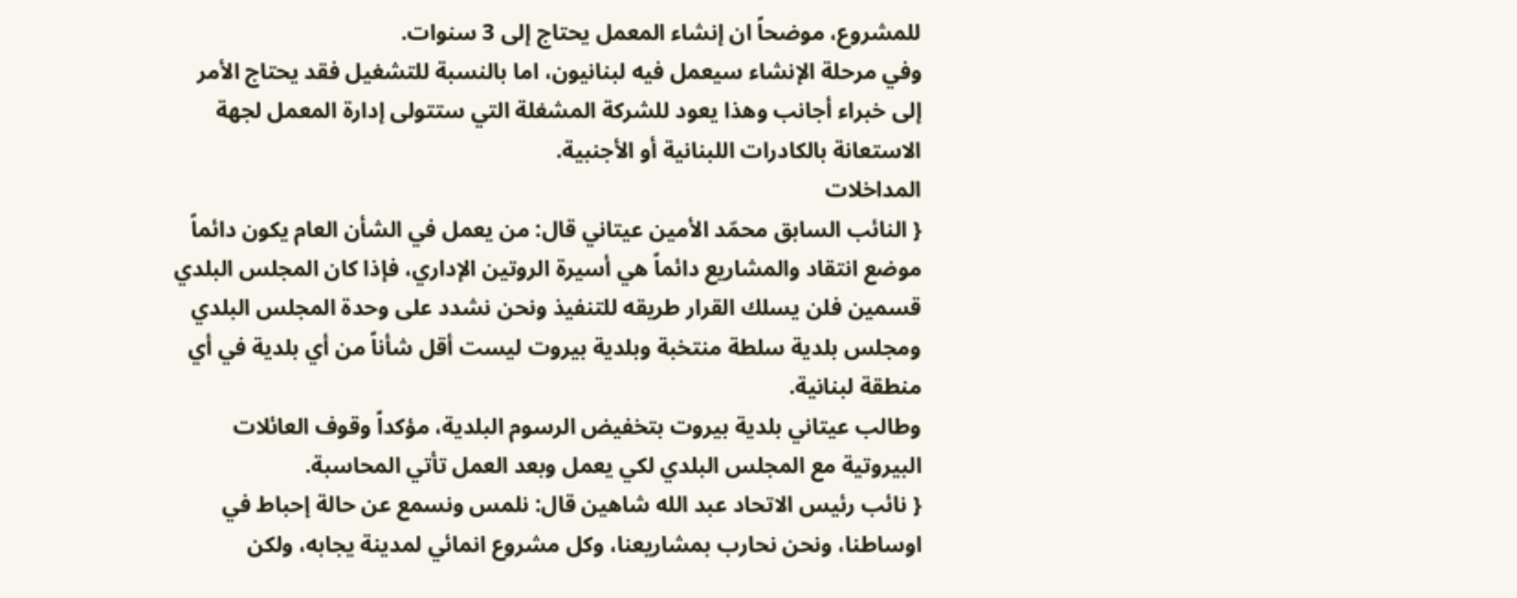للمشروع، موضحاً ان إنشاء المعمل يحتاج إلى 3 سنوات.
وفي مرحلة الإنشاء سيعمل فيه لبنانيون، اما بالنسبة للتشغيل فقد يحتاج الأمر إلى خبراء أجانب وهذا يعود للشركة المشغلة التي ستتولى إدارة المعمل لجهة الاستعانة بالكادرات اللبنانية أو الأجنبية.
المداخلات
{ النائب السابق محمّد الأمين عيتاني قال: من يعمل في الشأن العام يكون دائماً موضع انتقاد والمشاريع دائماً هي أسيرة الروتين الإداري، فإذا كان المجلس البلدي قسمين فلن يسلك القرار طريقه للتنفيذ ونحن نشدد على وحدة المجلس البلدي ومجلس بلدية سلطة منتخبة وبلدية بيروت ليست أقل شأناً من أي بلدية في أي منطقة لبنانية.
وطالب عيتاني بلدية بيروت بتخفيض الرسوم البلدية، مؤكداً وقوف العائلات البيروتية مع المجلس البلدي لكي يعمل وبعد العمل تأتي المحاسبة.
{ نائب رئيس الاتحاد عبد الله شاهين قال: نلمس ونسمع عن حالة إحباط في اوساطنا، ونحن نحارب بمشاريعنا، وكل مشروع انمائي لمدينة يجابه، ولكن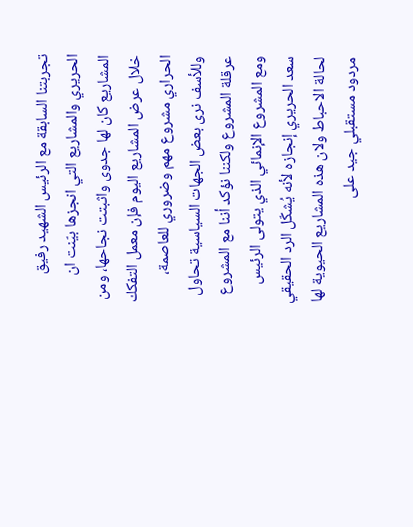تجربتنا السابقة مع الرئيس الشهيد رفيق الحريري والمشاريع التي انجزها بيّنت ان المشاريع كان لها جدوى واثبتت نجاحها، ومن خلال عرض المشاريع اليوم فإن معمل التفكك الحراري مشروع مهم وضروري للعاصمة، وللأسف نرى بعض الجهات السياسية تحاول عرقلة المشروع ولكننا نؤكد أننا مع المشروع ومع المشروع الإنمائي الذي يتولى الرئيس سعد الحريري إنجازه لأنه يُشكّل الرد الحقيقي لحالة الاحباط ولان هذه المشاريع الحيوية لها مردود مستقبلي جيد على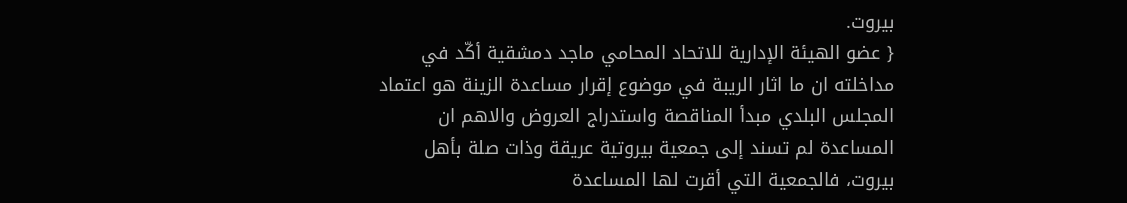بيروت.
{ عضو الهيئة الإدارية للاتحاد المحامي ماجد دمشقية أكّد في مداخلته ان ما اثار الريبة في موضوع إقرار مساعدة الزينة هو اعتماد المجلس البلدي مبدأ المناقصة واستدراج العروض والاهم ان المساعدة لم تسند إلى جمعية بيروتية عريقة وذات صلة بأهل بيروت، فالجمعية التي أقرت لها المساعدة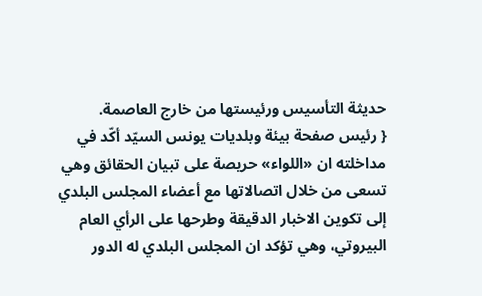حديثة التأسيس ورئيستها من خارج العاصمة.
{ رئيس صفحة بيئة وبلديات يونس السيّد أكّد في مداخلته ان «اللواء» حريصة على تبيان الحقائق وهي تسعى من خلال اتصالاتها مع أعضاء المجلس البلدي إلى تكوين الاخبار الدقيقة وطرحها على الرأي العام البيروتي، وهي تؤكد ان المجلس البلدي له الدور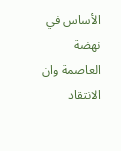الأساس في نهضة العاصمة وان الانتقاد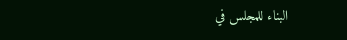البناء للمجلس في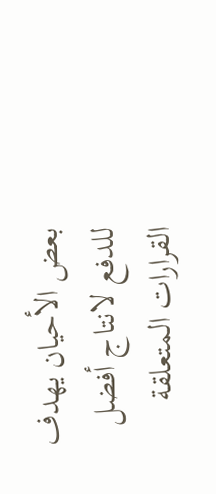بعض الأحيان يهدف للدفع لانتاج أفضل القرارات المتعلقة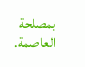بمصلحة العاصمة.